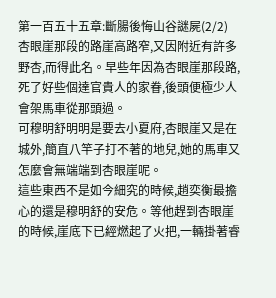第一百五十五章:斷腸後悔山谷謎屍(2/2)
杏眼崖那段的路崖高路窄,又因附近有許多野杏,而得此名。早些年因為杏眼崖那段路,死了好些個達官貴人的家眷,後頭便極少人會架馬車從那頭過。
可穆明舒明明是要去小夏府,杏眼崖又是在城外,簡直八竿子打不著的地兒,她的馬車又怎麼會無端端到杏眼崖呢。
這些東西不是如今細究的時候,趙奕衡最擔心的還是穆明舒的安危。等他趕到杏眼崖的時候,崖底下已經燃起了火把,一輛掛著睿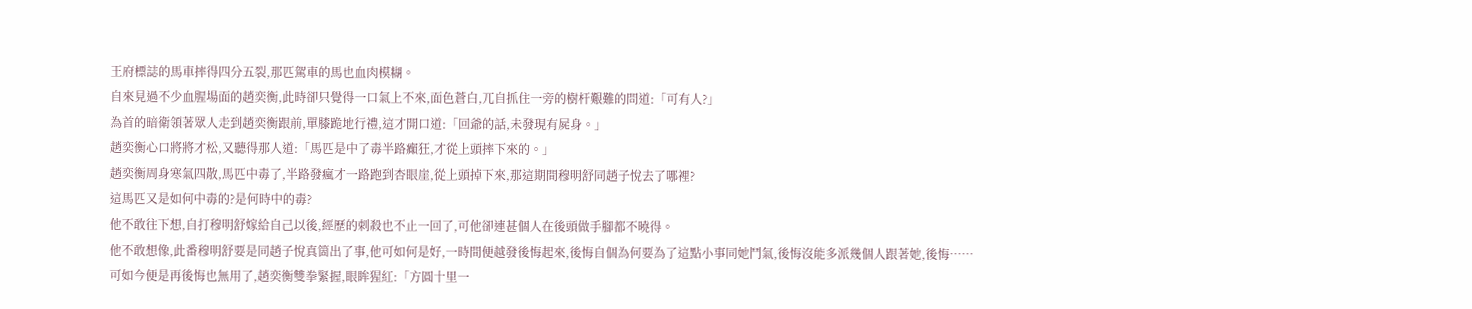王府標誌的馬車摔得四分五裂,那匹駕車的馬也血肉模糊。
自來見過不少血腥場面的趙奕衡,此時卻只覺得一口氣上不來,面色蒼白,兀自抓住一旁的樹杆艱難的問道:「可有人?」
為首的暗衛領著眾人走到趙奕衡跟前,單膝跪地行禮,這才開口道:「回爺的話,未發現有屍身。」
趙奕衡心口將將才松,又聽得那人道:「馬匹是中了毒半路癲狂,才從上頭摔下來的。」
趙奕衡周身寒氣四散,馬匹中毒了,半路發瘋才一路跑到杏眼崖,從上頭掉下來,那這期間穆明舒同趙子悅去了哪裡?
這馬匹又是如何中毒的?是何時中的毒?
他不敢往下想,自打穆明舒嫁給自己以後,經歷的刺殺也不止一回了,可他卻連甚個人在後頭做手腳都不曉得。
他不敢想像,此番穆明舒要是同趙子悅真箇出了事,他可如何是好,一時間便越發後悔起來,後悔自個為何要為了這點小事同她鬥氣,後悔沒能多派幾個人跟著她,後悔……
可如今便是再後悔也無用了,趙奕衡雙拳緊握,眼眸猩紅:「方圓十里一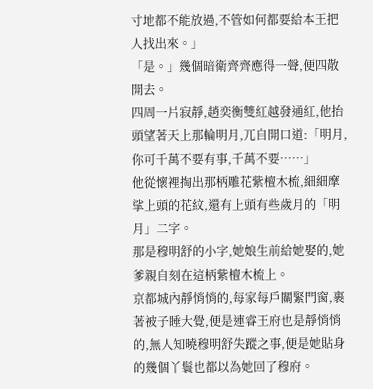寸地都不能放過,不管如何都要給本王把人找出來。」
「是。」幾個暗衛齊齊應得一聲,便四散開去。
四周一片寂靜,趙奕衡雙紅越發通紅,他抬頭望著天上那輪明月,兀自開口道:「明月,你可千萬不要有事,千萬不要……」
他從懷裡掏出那柄雕花紫檀木梳,細細摩挲上頭的花紋,還有上頭有些歲月的「明月」二字。
那是穆明舒的小字,她娘生前給她娶的,她爹親自刻在這柄紫檀木梳上。
京都城內靜悄悄的,每家每戶關緊門窗,裹著被子睡大覺,便是連睿王府也是靜悄悄的,無人知曉穆明舒失蹤之事,便是她貼身的幾個丫鬟也都以為她回了穆府。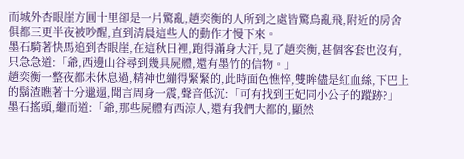而城外杏眼崖方圓十里卻是一片驚亂,趙奕衡的人所到之處皆驚鳥亂飛,附近的房舍俱都三更半夜被吵醒,直到清晨這些人的動作才慢下來。
墨石騎著快馬追到杏眼崖,在這秋日裡,跑得滿身大汗,見了趙奕衡,甚個客套也沒有,只急急道:「爺,西邊山谷尋到幾具屍體,還有墨竹的信物。」
趙奕衡一整夜都未休息過,精神也繃得緊緊的,此時面色憔悴,雙眸儘是紅血絲,下巴上的鬍渣瞧著十分邋遢,聞言周身一震,聲音低沉:「可有找到王妃同小公子的蹤跡?」
墨石搖頭,繼而道:「爺,那些屍體有西涼人,還有我們大都的,顯然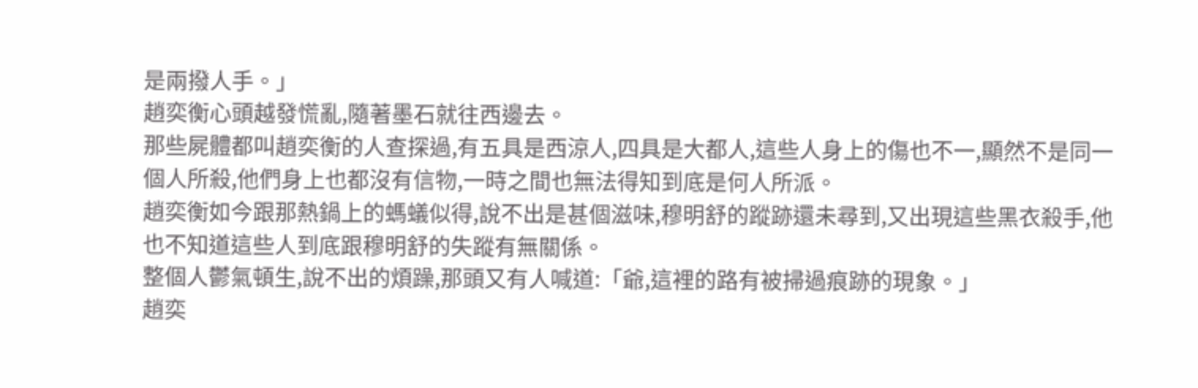是兩撥人手。」
趙奕衡心頭越發慌亂,隨著墨石就往西邊去。
那些屍體都叫趙奕衡的人查探過,有五具是西涼人,四具是大都人,這些人身上的傷也不一,顯然不是同一個人所殺,他們身上也都沒有信物,一時之間也無法得知到底是何人所派。
趙奕衡如今跟那熱鍋上的螞蟻似得,說不出是甚個滋味,穆明舒的蹤跡還未尋到,又出現這些黑衣殺手,他也不知道這些人到底跟穆明舒的失蹤有無關係。
整個人鬱氣頓生,說不出的煩躁,那頭又有人喊道:「爺,這裡的路有被掃過痕跡的現象。」
趙奕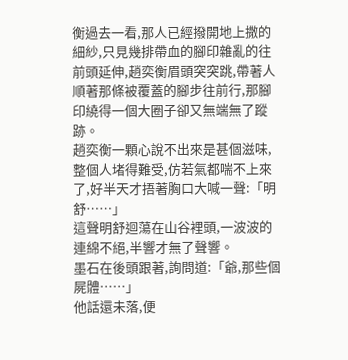衡過去一看,那人已經撥開地上撒的細紗,只見幾排帶血的腳印雜亂的往前頭延伸,趙奕衡眉頭突突跳,帶著人順著那條被覆蓋的腳步往前行,那腳印繞得一個大圈子卻又無端無了蹤跡。
趙奕衡一顆心說不出來是甚個滋味,整個人堵得難受,仿若氣都喘不上來了,好半天才捂著胸口大喊一聲:「明舒……」
這聲明舒迴蕩在山谷裡頭,一波波的連綿不絕,半響才無了聲響。
墨石在後頭跟著,詢問道:「爺,那些個屍體……」
他話還未落,便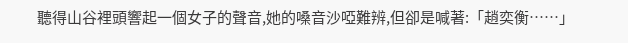聽得山谷裡頭響起一個女子的聲音,她的嗓音沙啞難辨,但卻是喊著:「趙奕衡……」